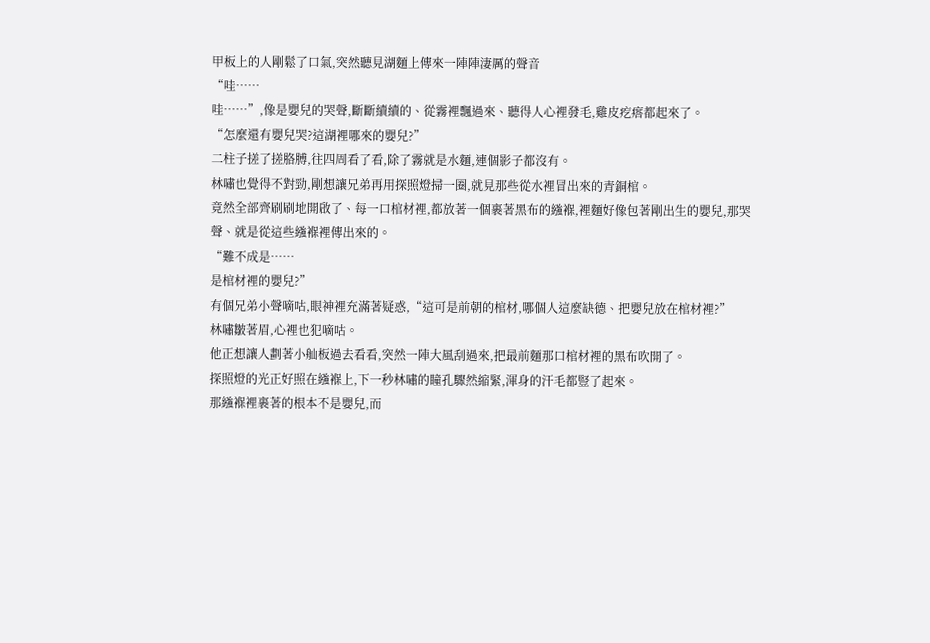甲板上的人剛鬆了口氣,突然聽見湖麵上傳來一陣陣淒厲的聲音
“哇……
哇……”,像是嬰兒的哭聲,斷斷續續的、從霧裡飄過來、聽得人心裡發毛,雞皮疙瘩都起來了。
“怎麼還有嬰兒哭?這湖裡哪來的嬰兒?”
二柱子搓了搓胳膊,往四周看了看,除了霧就是水麵,連個影子都沒有。
林嘯也覺得不對勁,剛想讓兄弟再用探照燈掃一圈,就見那些從水裡冒出來的青銅棺。
竟然全部齊刷刷地開啟了、每一口棺材裡,都放著一個裹著黑布的繈褓,裡麵好像包著剛出生的嬰兒,那哭聲、就是從這些繈褓裡傳出來的。
“難不成是……
是棺材裡的嬰兒?”
有個兄弟小聲嘀咕,眼神裡充滿著疑惑,“這可是前朝的棺材,哪個人這麼缺德、把嬰兒放在棺材裡?”
林嘯皺著眉,心裡也犯嘀咕。
他正想讓人劃著小舢板過去看看,突然一陣大風刮過來,把最前麵那口棺材裡的黑布吹開了。
探照燈的光正好照在繈褓上,下一秒林嘯的瞳孔驟然縮緊,渾身的汗毛都豎了起來。
那繈褓裡裹著的根本不是嬰兒,而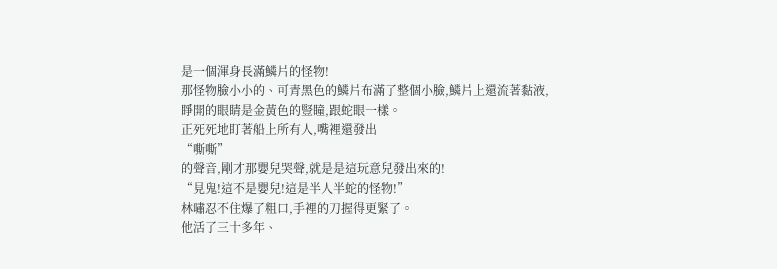是一個渾身長滿鱗片的怪物!
那怪物臉小小的、可青黑色的鱗片布滿了整個小臉,鱗片上還流著黏液,睜開的眼睛是金黃色的豎瞳,跟蛇眼一樣。
正死死地盯著船上所有人,嘴裡還發出
“嘶嘶”
的聲音,剛才那嬰兒哭聲,就是是這玩意兒發出來的!
“見鬼!這不是嬰兒!這是半人半蛇的怪物!”
林嘯忍不住爆了粗口,手裡的刀握得更緊了。
他活了三十多年、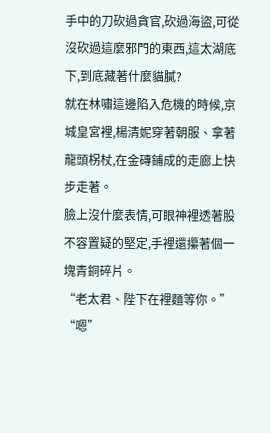手中的刀砍過貪官,砍過海盜,可從沒砍過這麼邪門的東西,這太湖底下,到底藏著什麼貓膩?
就在林嘯這邊陷入危機的時候,京城皇宮裡,楊清妮穿著朝服、拿著龍頭柺杖,在金磚鋪成的走廊上快步走著。
臉上沒什麼表情,可眼神裡透著股不容置疑的堅定,手裡還攥著個一塊青銅碎片。
“老太君、陛下在裡麵等你。”
“嗯”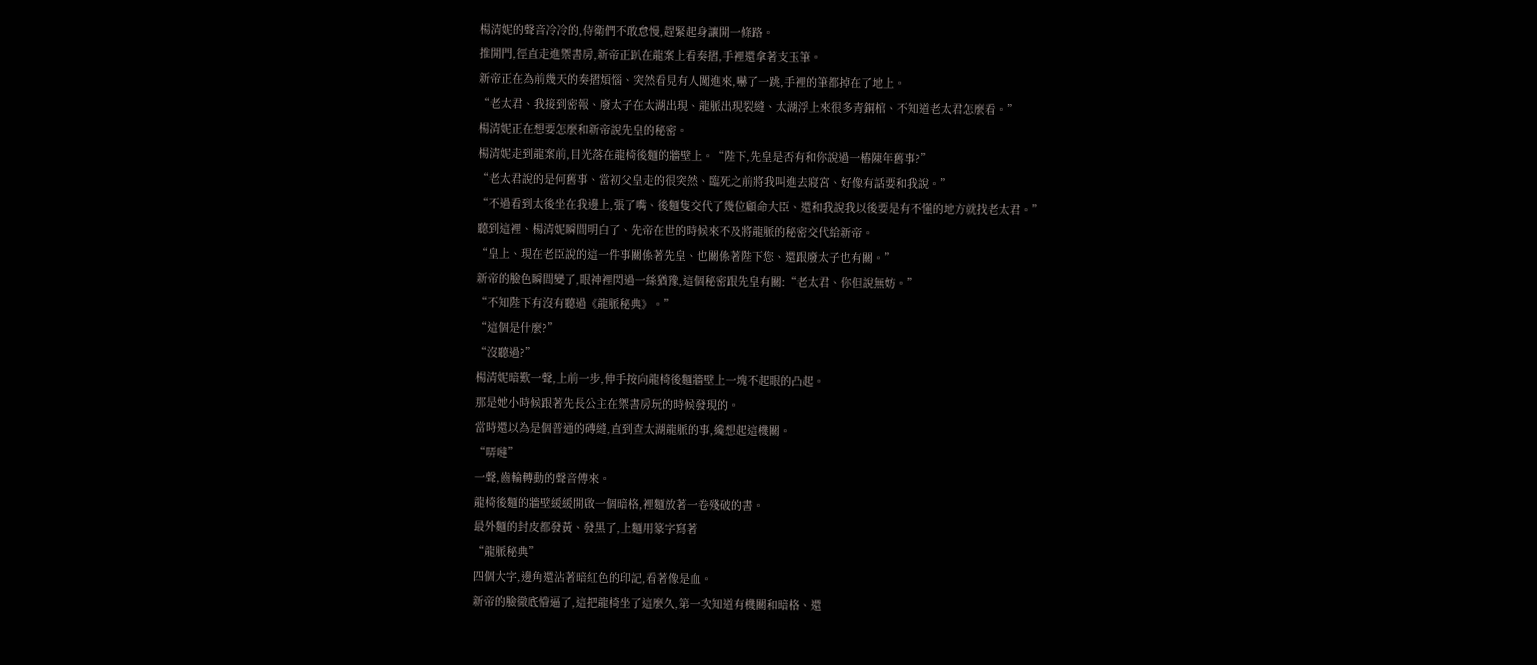楊清妮的聲音冷冷的,侍衛們不敢怠慢,趕緊起身讓開一條路。
推開門,徑直走進禦書房,新帝正趴在龍案上看奏摺,手裡還拿著支玉筆。
新帝正在為前幾天的奏摺煩惱、突然看見有人闖進來,嚇了一跳,手裡的筆都掉在了地上。
“老太君、我接到密報、廢太子在太湖出現、龍脈出現裂縫、太湖浮上來很多青銅棺、不知道老太君怎麼看。”
楊清妮正在想要怎麼和新帝說先皇的秘密。
楊清妮走到龍案前,目光落在龍椅後麵的牆壁上。“陛下,先皇是否有和你說過一樁陳年舊事?”
“老太君說的是何舊事、當初父皇走的很突然、臨死之前將我叫進去寢宮、好像有話要和我說。”
“不過看到太後坐在我邊上,張了嘴、後麵隻交代了幾位顧命大臣、還和我說我以後要是有不懂的地方就找老太君。”
聽到這裡、楊清妮瞬間明白了、先帝在世的時候來不及將龍脈的秘密交代給新帝。
“皇上、現在老臣說的這一件事關係著先皇、也關係著陛下您、還跟廢太子也有關。”
新帝的臉色瞬間變了,眼神裡閃過一絲猶豫,這個秘密跟先皇有關:“老太君、你但說無妨。”
“不知陛下有沒有聽過《龍脈秘典》。”
“這個是什麼?”
“沒聽過?”
楊清妮暗歎一聲,上前一步,伸手按向龍椅後麵牆壁上一塊不起眼的凸起。
那是她小時候跟著先長公主在禦書房玩的時候發現的。
當時還以為是個普通的磚縫,直到查太湖龍脈的事,纔想起這機關。
“哢噠”
一聲,齒輪轉動的聲音傳來。
龍椅後麵的牆壁緩緩開啟一個暗格,裡麵放著一卷殘破的書。
最外麵的封皮都發黃、發黑了,上麵用篆字寫著
“龍脈秘典”
四個大字,邊角還沾著暗紅色的印記,看著像是血。
新帝的臉徹底懵逼了,這把龍椅坐了這麼久,第一次知道有機關和暗格、還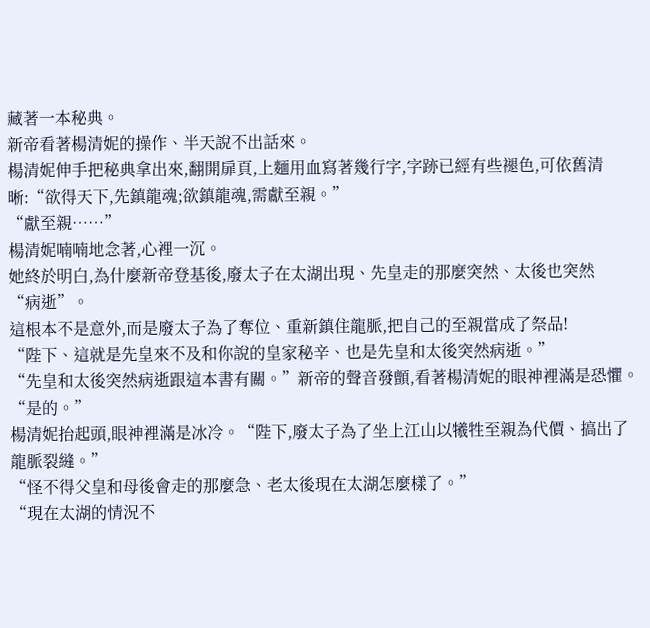藏著一本秘典。
新帝看著楊清妮的操作、半天說不出話來。
楊清妮伸手把秘典拿出來,翻開扉頁,上麵用血寫著幾行字,字跡已經有些褪色,可依舊清晰:“欲得天下,先鎮龍魂;欲鎮龍魂,需獻至親。”
“獻至親……”
楊清妮喃喃地念著,心裡一沉。
她終於明白,為什麼新帝登基後,廢太子在太湖出現、先皇走的那麼突然、太後也突然
“病逝”。
這根本不是意外,而是廢太子為了奪位、重新鎮住龍脈,把自己的至親當成了祭品!
“陛下、這就是先皇來不及和你說的皇家秘辛、也是先皇和太後突然病逝。”
“先皇和太後突然病逝跟這本書有關。”新帝的聲音發顫,看著楊清妮的眼神裡滿是恐懼。
“是的。”
楊清妮抬起頭,眼神裡滿是冰冷。“陛下,廢太子為了坐上江山以犧牲至親為代價、搞出了龍脈裂縫。”
“怪不得父皇和母後會走的那麼急、老太後現在太湖怎麼樣了。”
“現在太湖的情況不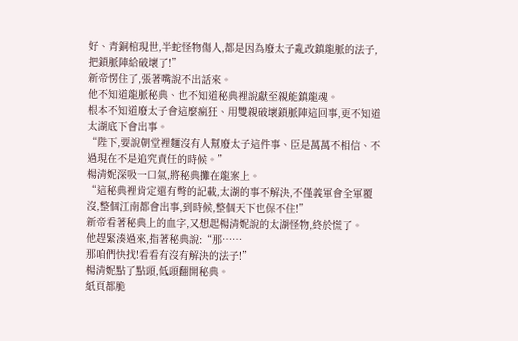好、青銅棺現世,半蛇怪物傷人,都是因為廢太子亂改鎮龍脈的法子,把鎖脈陣給破壞了!”
新帝愣住了,張著嘴說不出話來。
他不知道龍脈秘典、也不知道秘典裡說獻至親能鎮龍魂。
根本不知道廢太子會這麼瘋狂、用雙親破壞鎖脈陣這回事,更不知道太湖底下會出事。
“陛下,要說朝堂裡麵沒有人幫廢太子這件事、臣是萬萬不相信、不過現在不是追究責任的時候。”
楊清妮深吸一口氣,將秘典攤在龍案上。
“這秘典裡肯定還有彆的記載,太湖的事不解決,不僅義軍會全軍覆沒,整個江南都會出事,到時候,整個天下也保不住!”
新帝看著秘典上的血字,又想起楊清妮說的太湖怪物,終於慌了。
他趕緊湊過來,指著秘典說:“那……
那咱們快找!看看有沒有解決的法子!”
楊清妮點了點頭,低頭翻開秘典。
紙頁都脆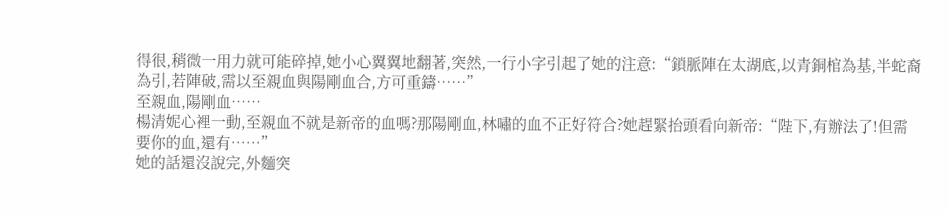得很,稍微一用力就可能碎掉,她小心翼翼地翻著,突然,一行小字引起了她的注意:“鎖脈陣在太湖底,以青銅棺為基,半蛇裔為引,若陣破,需以至親血與陽剛血合,方可重鑄……”
至親血,陽剛血……
楊清妮心裡一動,至親血不就是新帝的血嗎?那陽剛血,林嘯的血不正好符合?她趕緊抬頭看向新帝:“陛下,有辦法了!但需要你的血,還有……”
她的話還沒說完,外麵突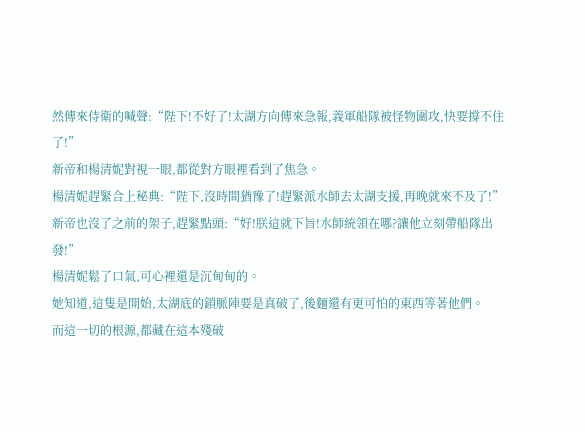然傳來侍衛的喊聲:“陛下!不好了!太湖方向傳來急報,義軍船隊被怪物圍攻,快要撐不住了!”
新帝和楊清妮對視一眼,都從對方眼裡看到了焦急。
楊清妮趕緊合上秘典:“陛下,沒時間猶豫了!趕緊派水師去太湖支援,再晚就來不及了!”
新帝也沒了之前的架子,趕緊點頭:“好!朕這就下旨!水師統領在哪?讓他立刻帶船隊出發!”
楊清妮鬆了口氣,可心裡還是沉甸甸的。
她知道,這隻是開始,太湖底的鎖脈陣要是真破了,後麵還有更可怕的東西等著他們。
而這一切的根源,都藏在這本殘破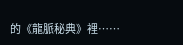的《龍脈秘典》裡……